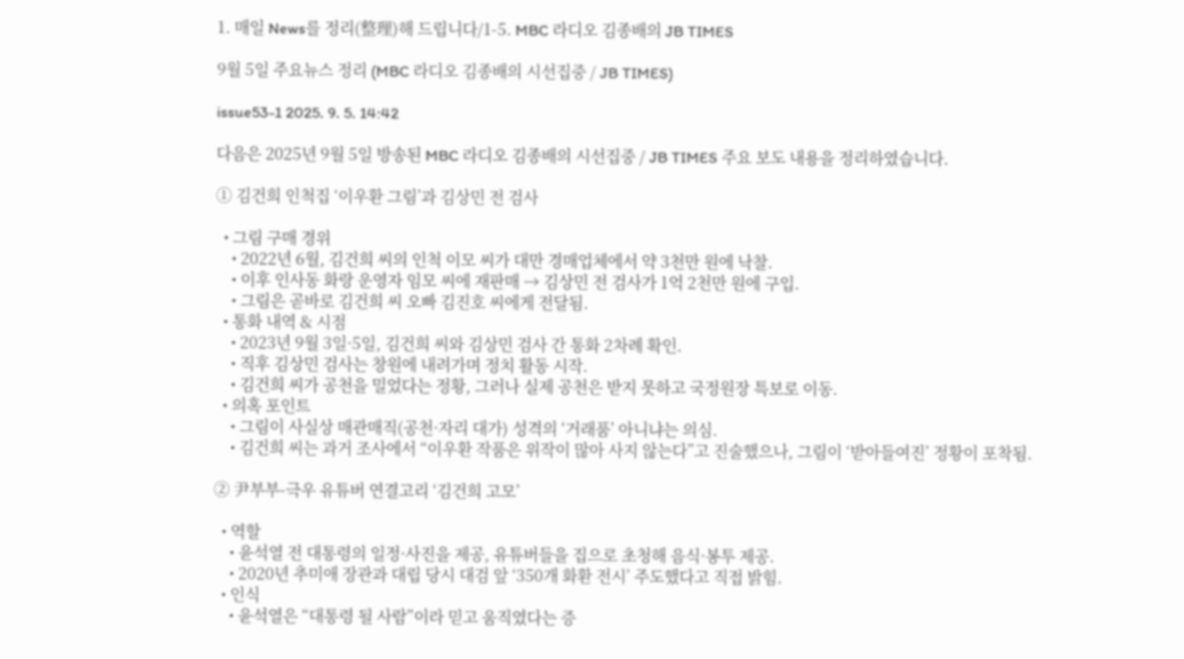1. 매일 News를 정리(整理)해 드립니다/1-5. MBC 라디오 김종배의 JB TIMES

9월 5일 주요뉴스 정리 (MBC 라디오 김종배의 시선집중 / JB TIMES)

issue53-1 2025. 9. 5. 14:42

다음은 2025년 9월 5일 방송된 MBC 라디오 김종배의 시선집중 / JB TIMES 주요 보도 내용을 정리하였습니다.

① 김건희 인척집 ‘이우환 그림’과 김상민 전 검사

  • 그림 구매 경위
    • 2022년 6월, 김건희 씨의 인척 이모 씨가 대만 경매업체에서 약 3천만 원에 낙찰.
    • 이후 인사동 화랑 운영자 임모 씨에 재판매 → 김상민 전 검사가 1억 2천만 원에 구입.
    • 그림은 곧바로 김건희 씨 오빠 김진호 씨에게 전달됨.
  • 통화 내역 & 시점
    • 2023년 9월 3일·5일, 김건희 씨와 김상민 검사 간 통화 2차례 확인.
    • 직후 김상민 검사는 창원에 내려가며 정치 활동 시작.
    • 김건희 씨가 공천을 밀었다는 정황, 그러나 실제 공천은 받지 못하고 국정원장 특보로 이동.
  • 의혹 포인트
    • 그림이 사실상 매관매직(공천·자리 대가) 성격의 ‘거래품’ 아니냐는 의심.
    • 김건희 씨는 과거 조사에서 “이우환 작품은 위작이 많아 사지 않는다”고 진술했으나, 그림이 ‘받아들여진’ 정황이 포착됨.

② 尹부부-극우 유튜버 연결고리 ‘김건희 고모’

  • 역할
    • 윤석열 전 대통령의 일정·사진을 제공, 유튜버들을 집으로 초청해 음식·봉투 제공.
    • 2020년 추미애 장관과 대립 당시 대검 앞 ‘350개 화환 전시’ 주도했다고 직접 밝힘.
  • 인식
    • 윤석열은 “대통령 될 사람”이라 믿고 움직였다는 증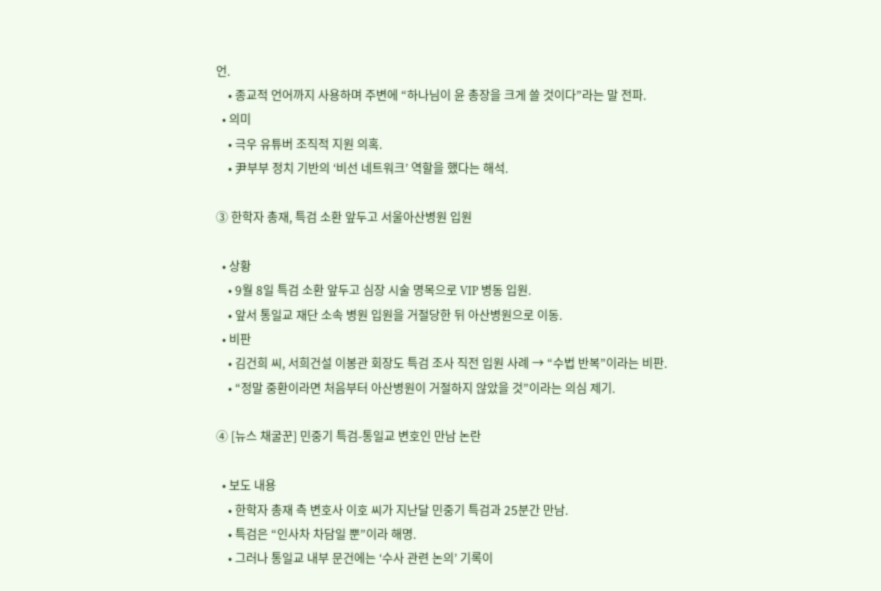언.
    • 종교적 언어까지 사용하며 주변에 “하나님이 윤 총장을 크게 쓸 것이다”라는 말 전파.
  • 의미
    • 극우 유튜버 조직적 지원 의혹.
    • 尹부부 정치 기반의 ‘비선 네트워크’ 역할을 했다는 해석.

③ 한학자 총재, 특검 소환 앞두고 서울아산병원 입원

  • 상황
    • 9월 8일 특검 소환 앞두고 심장 시술 명목으로 VIP 병동 입원.
    • 앞서 통일교 재단 소속 병원 입원을 거절당한 뒤 아산병원으로 이동.
  • 비판
    • 김건희 씨, 서희건설 이봉관 회장도 특검 조사 직전 입원 사례 → “수법 반복”이라는 비판.
    • “정말 중환이라면 처음부터 아산병원이 거절하지 않았을 것”이라는 의심 제기.

④ [뉴스 채굴꾼] 민중기 특검-통일교 변호인 만남 논란

  • 보도 내용
    • 한학자 총재 측 변호사 이호 씨가 지난달 민중기 특검과 25분간 만남.
    • 특검은 “인사차 차담일 뿐”이라 해명.
    • 그러나 통일교 내부 문건에는 ‘수사 관련 논의’ 기록이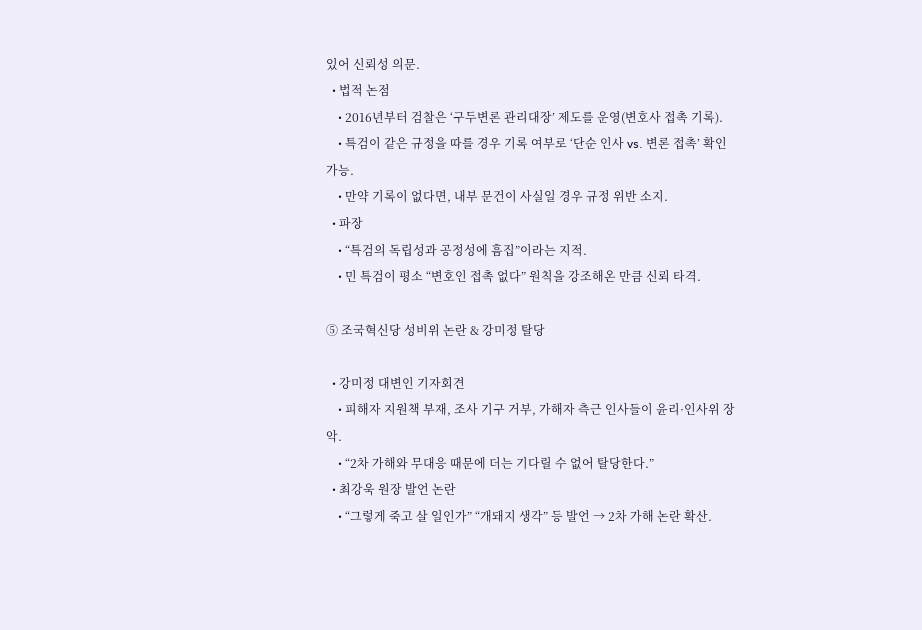있어 신뢰성 의문.
  • 법적 논점
    • 2016년부터 검찰은 ‘구두변론 관리대장’ 제도를 운영(변호사 접촉 기록).
    • 특검이 같은 규정을 따를 경우 기록 여부로 ‘단순 인사 vs. 변론 접촉’ 확인 가능.
    • 만약 기록이 없다면, 내부 문건이 사실일 경우 규정 위반 소지.
  • 파장
    • “특검의 독립성과 공정성에 흠집”이라는 지적.
    • 민 특검이 평소 “변호인 접촉 없다” 원칙을 강조해온 만큼 신뢰 타격.

⑤ 조국혁신당 성비위 논란 & 강미정 탈당

  • 강미정 대변인 기자회견
    • 피해자 지원책 부재, 조사 기구 거부, 가해자 측근 인사들이 윤리·인사위 장악.
    • “2차 가해와 무대응 때문에 더는 기다릴 수 없어 탈당한다.”
  • 최강욱 원장 발언 논란
    • “그렇게 죽고 살 일인가” “개돼지 생각” 등 발언 → 2차 가해 논란 확산.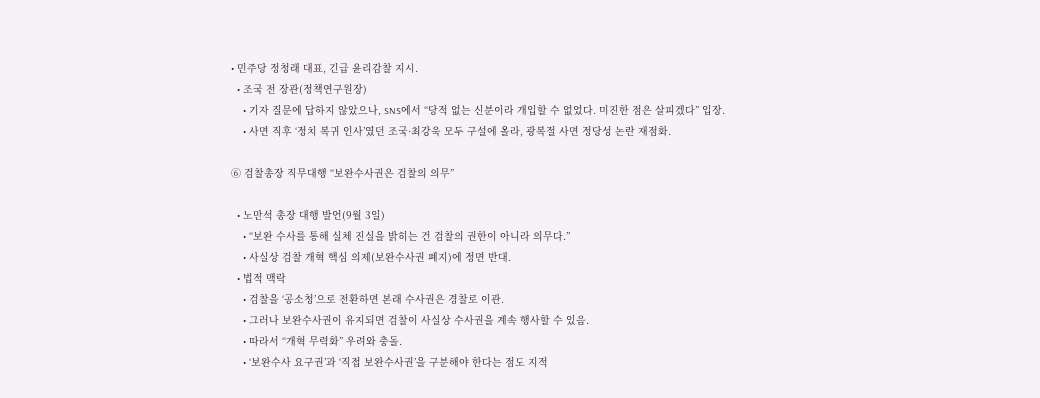• 민주당 정청래 대표, 긴급 윤리감찰 지시.
  • 조국 전 장관(정책연구원장)
    • 기자 질문에 답하지 않았으나, SNS에서 “당적 없는 신분이라 개입할 수 없었다. 미진한 점은 살피겠다” 입장.
    • 사면 직후 ‘정치 복귀 인사’였던 조국·최강욱 모두 구설에 올라, 광복절 사면 정당성 논란 재점화.

⑥ 검찰총장 직무대행 “보완수사권은 검찰의 의무”

  • 노만석 총장 대행 발언(9월 3일)
    • “보완 수사를 통해 실체 진실을 밝히는 건 검찰의 권한이 아니라 의무다.”
    • 사실상 검찰 개혁 핵심 의제(보완수사권 폐지)에 정면 반대.
  • 법적 맥락
    • 검찰을 ‘공소청’으로 전환하면 본래 수사권은 경찰로 이관.
    • 그러나 보완수사권이 유지되면 검찰이 사실상 수사권을 계속 행사할 수 있음.
    • 따라서 “개혁 무력화” 우려와 충돌.
    • ‘보완수사 요구권’과 ‘직접 보완수사권’을 구분해야 한다는 점도 지적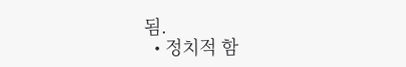됨.
  • 정치적 함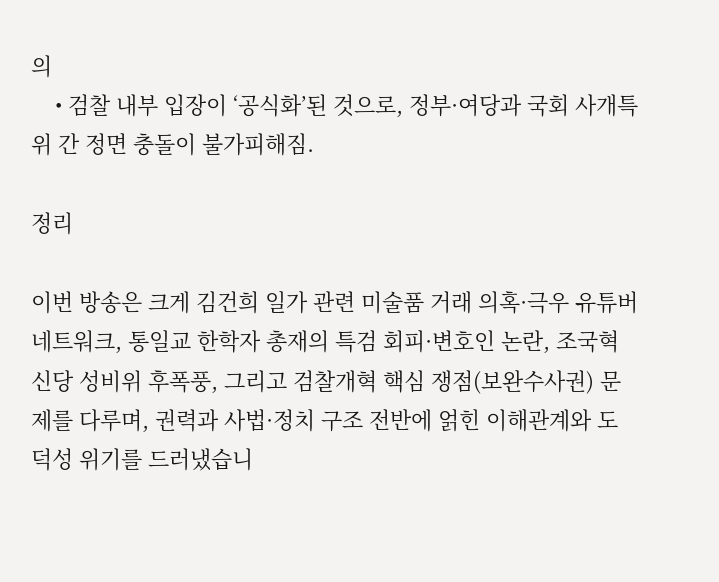의
    • 검찰 내부 입장이 ‘공식화’된 것으로, 정부·여당과 국회 사개특위 간 정면 충돌이 불가피해짐.

정리

이번 방송은 크게 김건희 일가 관련 미술품 거래 의혹·극우 유튜버 네트워크, 통일교 한학자 총재의 특검 회피·변호인 논란, 조국혁신당 성비위 후폭풍, 그리고 검찰개혁 핵심 쟁점(보완수사권) 문제를 다루며, 권력과 사법·정치 구조 전반에 얽힌 이해관계와 도덕성 위기를 드러냈습니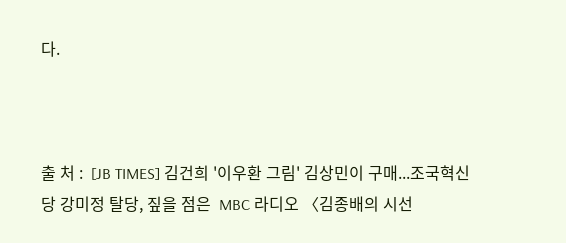다.



출 처 :  [JB TIMES] 김건희 '이우환 그림' 김상민이 구매...조국혁신당 강미정 탈당, 짚을 점은  MBC 라디오 〈김종배의 시선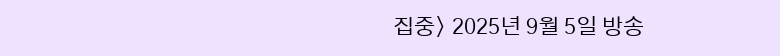집중〉 2025년 9월 5일 방송